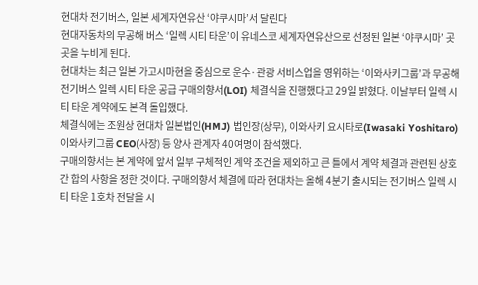현대차 전기버스, 일본 세계자연유산 ‘야쿠시마’서 달린다
현대자동차의 무공해 버스 ‘일렉 시티 타운’이 유네스코 세계자연유산으로 선정된 일본 ‘야쿠시마’ 곳곳을 누비게 된다.
현대차는 최근 일본 가고시마현을 중심으로 운수·관광 서비스업을 영위하는 ‘이와사키그룹’과 무공해 전기버스 일렉 시티 타운 공급 구매의향서(LOI) 체결식을 진행했다고 29일 밝혔다. 이날부터 일렉 시티 타운 계약에도 본격 돌입했다.
체결식에는 조원상 현대차 일본법인(HMJ) 법인장(상무), 이와사키 요시타로(Iwasaki Yoshitaro) 이와사키그룹 CEO(사장) 등 양사 관계자 40여명이 참석했다.
구매의향서는 본 계약에 앞서 일부 구체적인 계약 조건을 제외하고 큰 틀에서 계약 체결과 관련된 상호간 합의 사항을 정한 것이다. 구매의향서 체결에 따라 현대차는 올해 4분기 출시되는 전기버스 일렉 시티 타운 1호차 전달을 시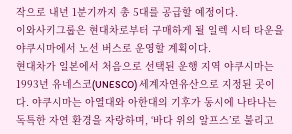작으로 내년 1분기까지 총 5대를 공급할 예정이다.
이와사키그룹은 현대차로부터 구매하게 될 일렉 시티 타운을 야쿠시마에서 노선 버스로 운영할 계획이다.
현대차가 일본에서 처음으로 선택된 운행 지역 야쿠시마는 1993년 유네스코(UNESCO) 세계자연유산으로 지정된 곳이다. 야쿠시마는 아열대와 아한대의 기후가 동시에 나타나는 독특한 자연 환경을 자랑하며, ‘바다 위의 알프스’로 불리고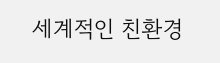세계적인 친환경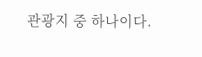관광지 중 하나이다.